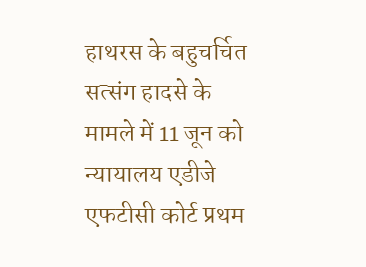हाथरस के बहुचर्चित सत्संग हादसे के मामले में 11 जून को न्यायालय एडीजे एफटीसी कोर्ट प्रथम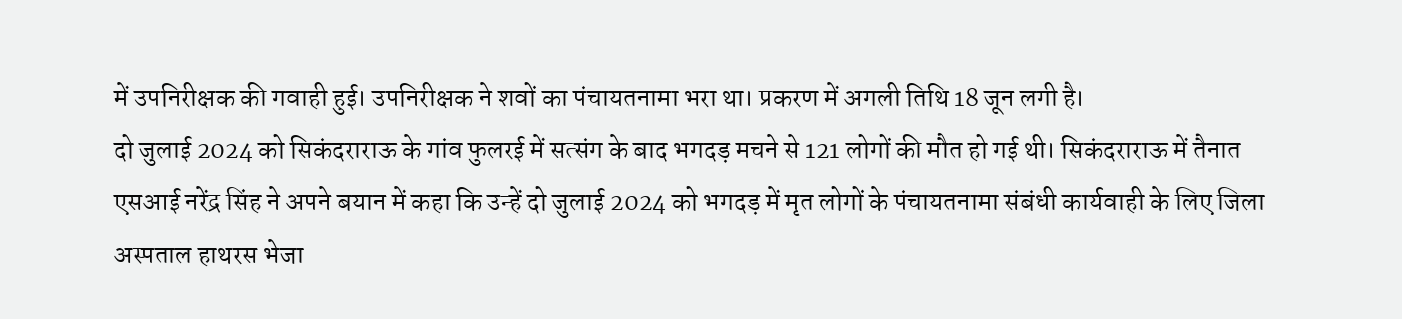में उपनिरीक्षक की गवाही हुई। उपनिरीक्षक ने शवों का पंचायतनामा भरा था। प्रकरण में अगली तिथि 18 जून लगी है।
दो जुलाई 2024 को सिकंदराराऊ के गांव फुलरई में सत्संग के बाद भगदड़ मचने से 121 लोगों की मौत हो गई थी। सिकंदराराऊ में तैनात एसआई नरेंद्र सिंह ने अपने बयान में कहा कि उन्हें दो जुलाई 2024 को भगदड़ में मृत लोगों के पंचायतनामा संबंधी कार्यवाही के लिए जिला अस्पताल हाथरस भेजा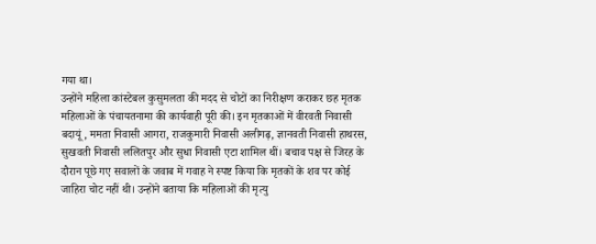गया था।
उन्होंने महिला कांस्टेबल कुसुमलता की मदद से चोटों का निरीक्षण कराकर छह मृतक महिलाओं के पंचायतनामा की कार्यवाही पूरी की। इन मृतकाओं में वीरवती निवासी बदायूं, ममता निवासी आगरा, राजकुमारी निवासी अलीगढ़, ज्ञानवती निवासी हाथरस, सुखवती निवासी ललितपुर और सुधा निवासी एटा शामिल थीं। बचाव पक्ष से जिरह के दौरान पूछे गए सवालों के जवाब में गवाह ने स्पष्ट किया कि मृतकों के शव पर कोई जाहिरा चोट नहीं थी। उन्होंने बताया कि महिलाओं की मृत्यु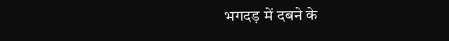भगदड़ में दबने के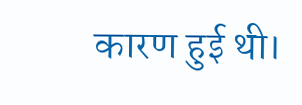कारण हुई थी।